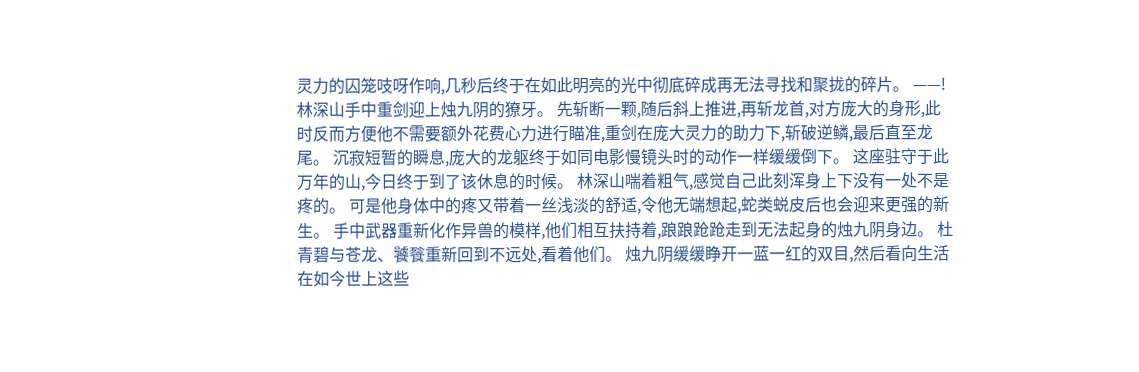灵力的囚笼吱呀作响,几秒后终于在如此明亮的光中彻底碎成再无法寻找和聚拢的碎片。 ——! 林深山手中重剑迎上烛九阴的獠牙。 先斩断一颗,随后斜上推进,再斩龙首,对方庞大的身形,此时反而方便他不需要额外花费心力进行瞄准,重剑在庞大灵力的助力下,斩破逆鳞,最后直至龙尾。 沉寂短暂的瞬息,庞大的龙躯终于如同电影慢镜头时的动作一样缓缓倒下。 这座驻守于此万年的山,今日终于到了该休息的时候。 林深山喘着粗气,感觉自己此刻浑身上下没有一处不是疼的。 可是他身体中的疼又带着一丝浅淡的舒适,令他无端想起,蛇类蜕皮后也会迎来更强的新生。 手中武器重新化作异兽的模样,他们相互扶持着,踉踉跄跄走到无法起身的烛九阴身边。 杜青碧与苍龙、饕餮重新回到不远处,看着他们。 烛九阴缓缓睁开一蓝一红的双目,然后看向生活在如今世上这些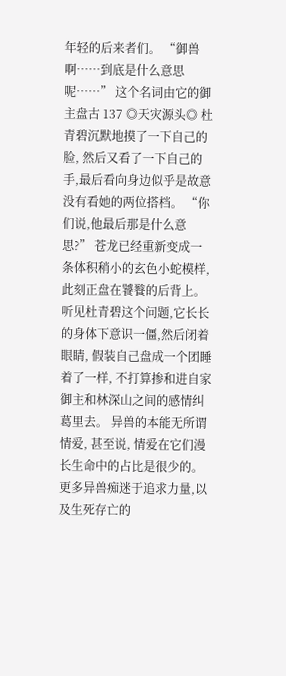年轻的后来者们。 “御兽啊……到底是什么意思呢……” 这个名词由它的御主盘古 137 ◎天灾源头◎ 杜青碧沉默地摸了一下自己的脸, 然后又看了一下自己的手,最后看向身边似乎是故意没有看她的两位搭档。 “你们说,他最后那是什么意思?” 苍龙已经重新变成一条体积稍小的玄色小蛇模样, 此刻正盘在饕餮的后背上。 听见杜青碧这个问题,它长长的身体下意识一僵,然后闭着眼睛, 假装自己盘成一个团睡着了一样, 不打算掺和进自家御主和林深山之间的感情纠葛里去。 异兽的本能无所谓情爱, 甚至说, 情爱在它们漫长生命中的占比是很少的。 更多异兽痴迷于追求力量,以及生死存亡的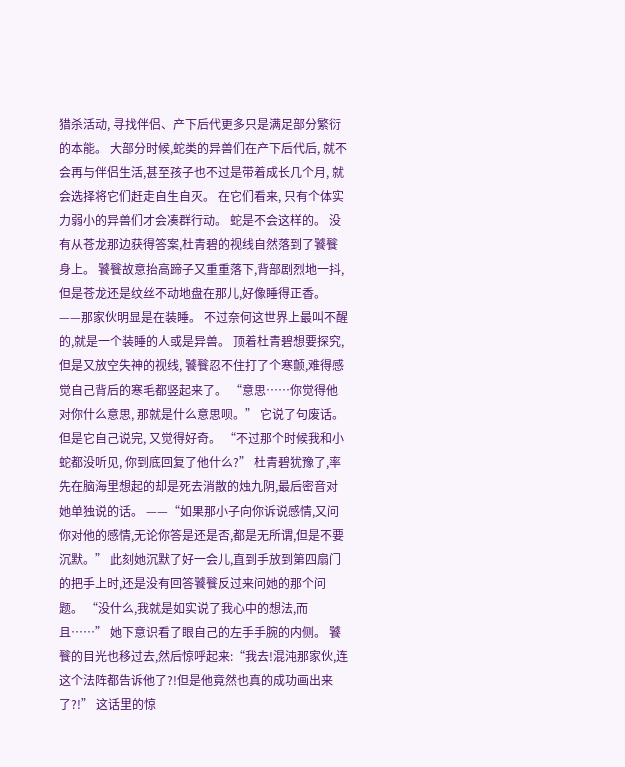猎杀活动, 寻找伴侣、产下后代更多只是满足部分繁衍的本能。 大部分时候,蛇类的异兽们在产下后代后, 就不会再与伴侣生活,甚至孩子也不过是带着成长几个月, 就会选择将它们赶走自生自灭。 在它们看来, 只有个体实力弱小的异兽们才会凑群行动。 蛇是不会这样的。 没有从苍龙那边获得答案,杜青碧的视线自然落到了饕餮身上。 饕餮故意抬高蹄子又重重落下,背部剧烈地一抖,但是苍龙还是纹丝不动地盘在那儿,好像睡得正香。 ——那家伙明显是在装睡。 不过奈何这世界上最叫不醒的,就是一个装睡的人或是异兽。 顶着杜青碧想要探究,但是又放空失神的视线, 饕餮忍不住打了个寒颤,难得感觉自己背后的寒毛都竖起来了。 “意思……你觉得他对你什么意思, 那就是什么意思呗。” 它说了句废话。 但是它自己说完, 又觉得好奇。 “不过那个时候我和小蛇都没听见, 你到底回复了他什么?” 杜青碧犹豫了,率先在脑海里想起的却是死去消散的烛九阴,最后密音对她单独说的话。 ——“如果那小子向你诉说感情,又问你对他的感情,无论你答是还是否,都是无所谓,但是不要沉默。” 此刻她沉默了好一会儿,直到手放到第四扇门的把手上时,还是没有回答饕餮反过来问她的那个问题。 “没什么,我就是如实说了我心中的想法,而且……” 她下意识看了眼自己的左手手腕的内侧。 饕餮的目光也移过去,然后惊呼起来:“我去!混沌那家伙,连这个法阵都告诉他了?!但是他竟然也真的成功画出来了?!” 这话里的惊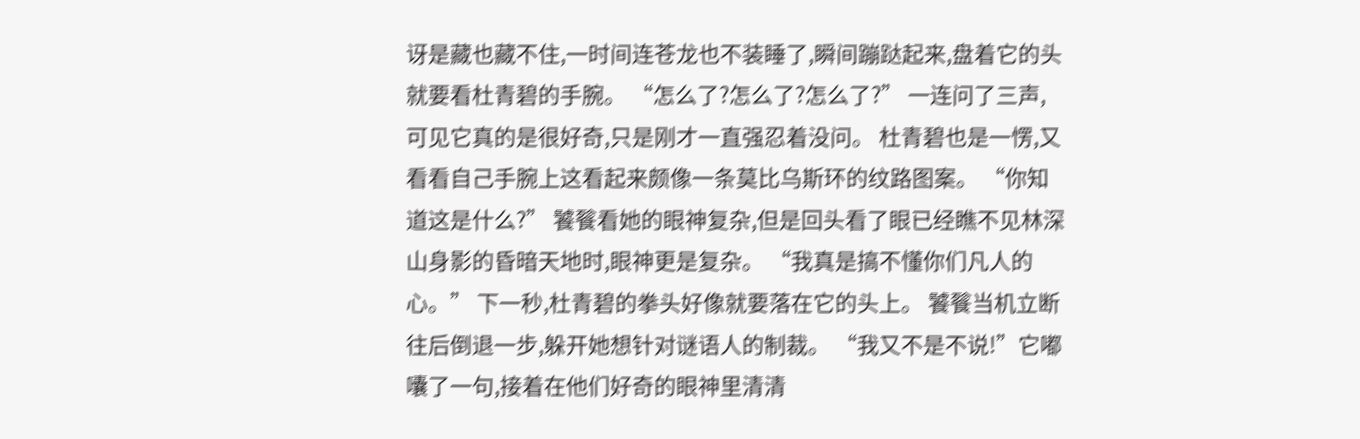讶是藏也藏不住,一时间连苍龙也不装睡了,瞬间蹦跶起来,盘着它的头就要看杜青碧的手腕。 “怎么了?怎么了?怎么了?” 一连问了三声,可见它真的是很好奇,只是刚才一直强忍着没问。 杜青碧也是一愣,又看看自己手腕上这看起来颇像一条莫比乌斯环的纹路图案。 “你知道这是什么?” 饕餮看她的眼神复杂,但是回头看了眼已经瞧不见林深山身影的昏暗天地时,眼神更是复杂。 “我真是搞不懂你们凡人的心。” 下一秒,杜青碧的拳头好像就要落在它的头上。 饕餮当机立断往后倒退一步,躲开她想针对谜语人的制裁。 “我又不是不说!”它嘟囔了一句,接着在他们好奇的眼神里清清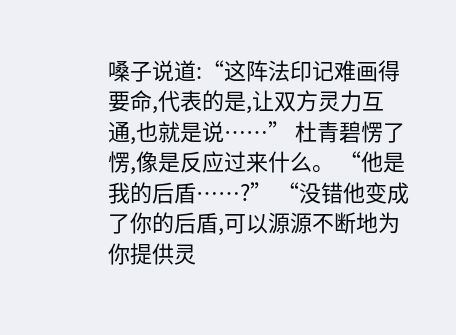嗓子说道:“这阵法印记难画得要命,代表的是,让双方灵力互通,也就是说……” 杜青碧愣了愣,像是反应过来什么。 “他是我的后盾……?” “没错他变成了你的后盾,可以源源不断地为你提供灵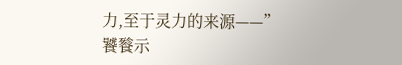力,至于灵力的来源——” 饕餮示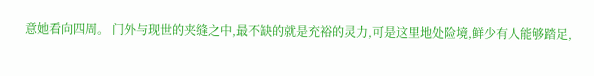意她看向四周。 门外与现世的夹缝之中,最不缺的就是充裕的灵力,可是这里地处险境,鲜少有人能够踏足,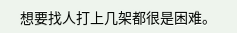想要找人打上几架都很是困难。